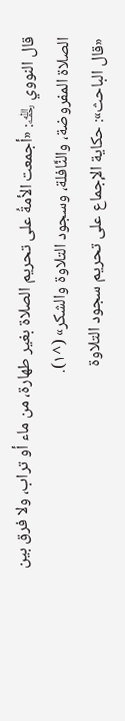قال النووي ﵀: «أجمعت الأمةُ على تحريم الصلاة بغير طهارة، من ماء أو تراب، ولا فرق بين الصلاة المفروضة، والنَّافلة، وسجود التلاوة والشكر» (^١).
«قال الباحث»: حكاية الإجماع على تحريم سجود التلاوة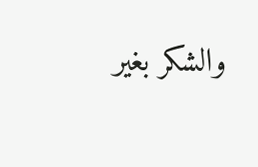والشكر بغير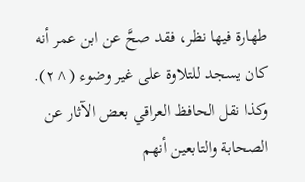طهارة فيها نظر، فقد صحَّ عن ابن عمر أنه كان يسجد للتلاوة على غير وضوء (^٢).
وكذا نقل الحافظ العراقي بعض الآثار عن الصحابة والتابعين أنهم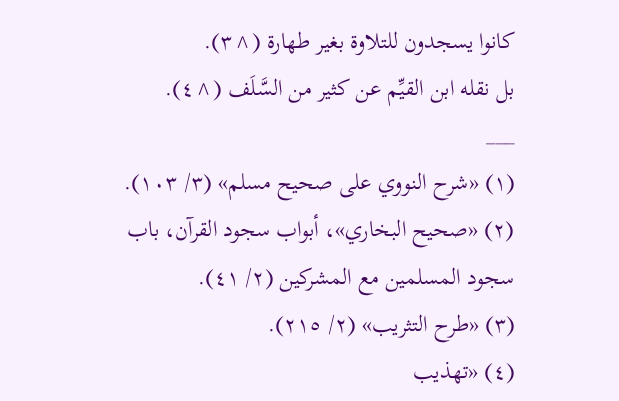كانوا يسجدون للتلاوة بغير طهارة (^٣).
بل نقله ابن القيِّم عن كثير من السَّلَف (^٤).
___
(١) «شرح النووي على صحيح مسلم» (٣/ ١٠٣).
(٢) «صحيح البخاري»، أبواب سجود القرآن، باب سجود المسلمين مع المشركين (٢/ ٤١).
(٣) «طرح التثريب» (٢/ ٢١٥).
(٤) «تهذيب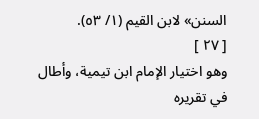السنن» لابن القيم (١/ ٥٣).
[ ٢٧ ]
وهو اختيار الإمام ابن تيمية، وأطال في تقريره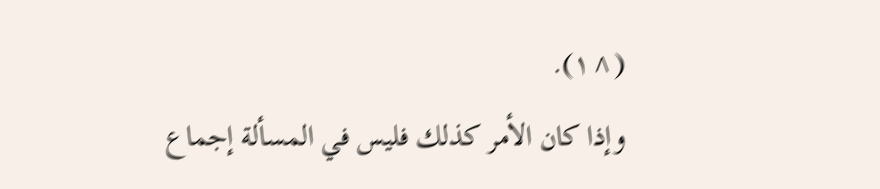(^١).
وإذا كان الأمر كذلك فليس في المسألة إجماع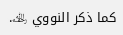كما ذكر النووي ﵀.